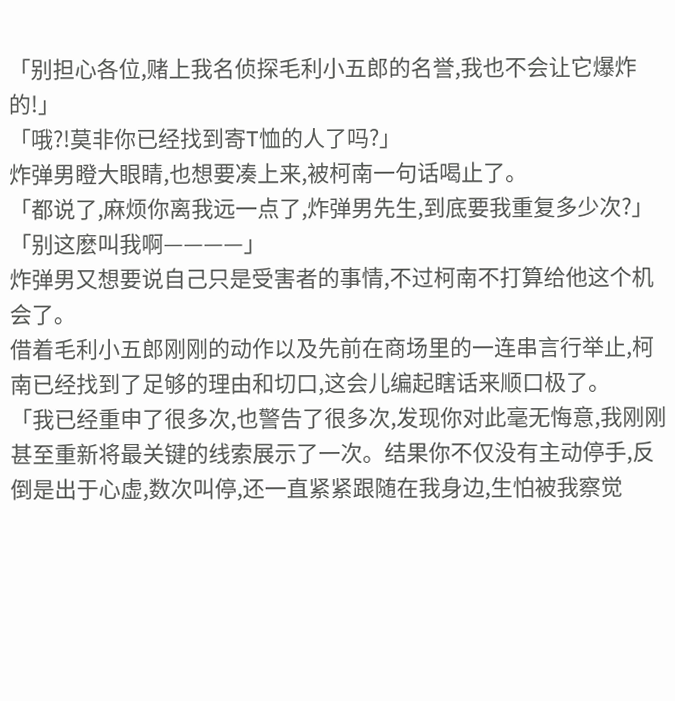「别担心各位,赌上我名侦探毛利小五郎的名誉,我也不会让它爆炸的!」
「哦?!莫非你已经找到寄T恤的人了吗?」
炸弹男瞪大眼睛,也想要凑上来,被柯南一句话喝止了。
「都说了,麻烦你离我远一点了,炸弹男先生,到底要我重复多少次?」
「别这麽叫我啊————」
炸弹男又想要说自己只是受害者的事情,不过柯南不打算给他这个机会了。
借着毛利小五郎刚刚的动作以及先前在商场里的一连串言行举止,柯南已经找到了足够的理由和切口,这会儿编起瞎话来顺口极了。
「我已经重申了很多次,也警告了很多次,发现你对此毫无悔意,我刚刚甚至重新将最关键的线索展示了一次。结果你不仅没有主动停手,反倒是出于心虚,数次叫停,还一直紧紧跟随在我身边,生怕被我察觉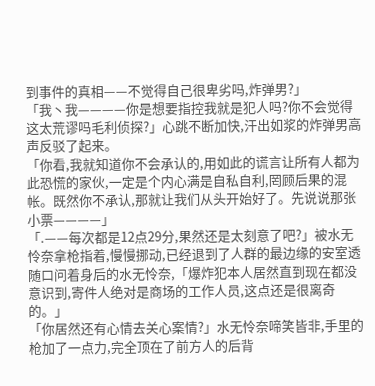到事件的真相——不觉得自己很卑劣吗,炸弹男?」
「我丶我————你是想要指控我就是犯人吗?你不会觉得这太荒谬吗毛利侦探?」心跳不断加快,汗出如浆的炸弹男高声反驳了起来。
「你看,我就知道你不会承认的,用如此的谎言让所有人都为此恐慌的家伙,一定是个内心满是自私自利,罔顾后果的混帐。既然你不承认,那就让我们从头开始好了。先说说那张小票————」
「.——每次都是12点29分,果然还是太刻意了吧?」被水无怜奈拿枪指着,慢慢挪动,已经退到了人群的最边缘的安室透随口问着身后的水无怜奈,「爆炸犯本人居然直到现在都没意识到,寄件人绝对是商场的工作人员,这点还是很离奇的。」
「你居然还有心情去关心案情?」水无怜奈啼笑皆非,手里的枪加了一点力,完全顶在了前方人的后背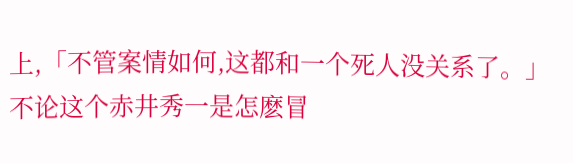上,「不管案情如何,这都和一个死人没关系了。」
不论这个赤井秀一是怎麽冒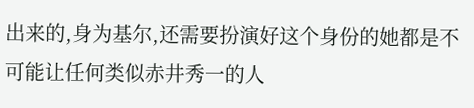出来的,身为基尔,还需要扮演好这个身份的她都是不可能让任何类似赤井秀一的人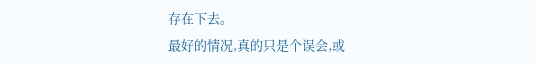存在下去。
最好的情况,真的只是个误会,或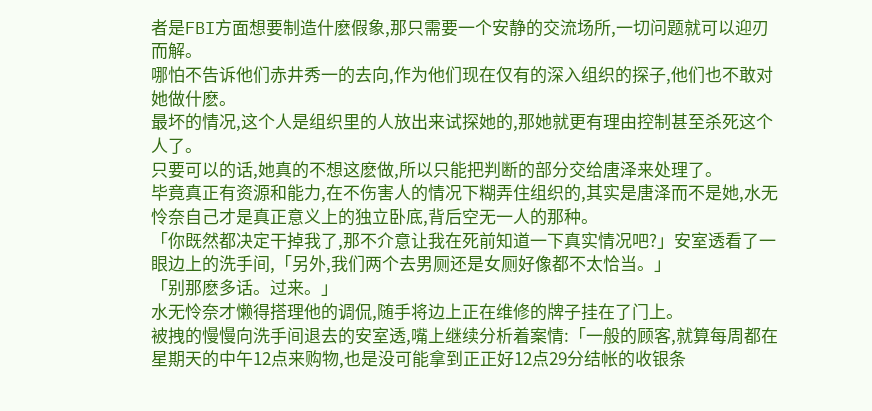者是FBI方面想要制造什麽假象,那只需要一个安静的交流场所,一切问题就可以迎刃而解。
哪怕不告诉他们赤井秀一的去向,作为他们现在仅有的深入组织的探子,他们也不敢对她做什麽。
最坏的情况,这个人是组织里的人放出来试探她的,那她就更有理由控制甚至杀死这个人了。
只要可以的话,她真的不想这麽做,所以只能把判断的部分交给唐泽来处理了。
毕竟真正有资源和能力,在不伤害人的情况下糊弄住组织的,其实是唐泽而不是她,水无怜奈自己才是真正意义上的独立卧底,背后空无一人的那种。
「你既然都决定干掉我了,那不介意让我在死前知道一下真实情况吧?」安室透看了一眼边上的洗手间,「另外,我们两个去男厕还是女厕好像都不太恰当。」
「别那麽多话。过来。」
水无怜奈才懒得搭理他的调侃,随手将边上正在维修的牌子挂在了门上。
被拽的慢慢向洗手间退去的安室透,嘴上继续分析着案情:「一般的顾客,就算每周都在星期天的中午12点来购物,也是没可能拿到正正好12点29分结帐的收银条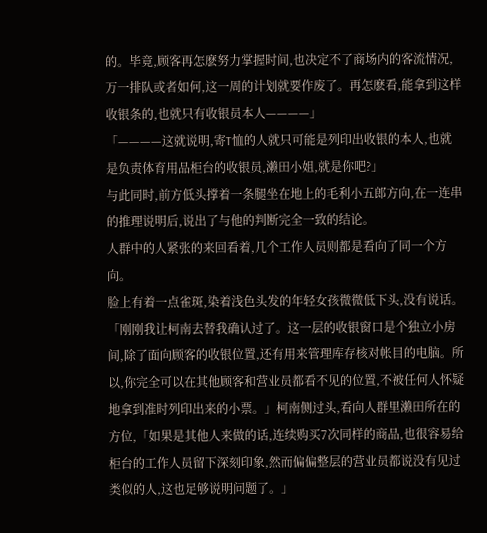的。毕竟,顾客再怎麽努力掌握时间,也决定不了商场内的客流情况,万一排队或者如何,这一周的计划就要作废了。再怎麽看,能拿到这样收银条的,也就只有收银员本人————」
「————这就说明,寄T恤的人就只可能是列印出收银的本人,也就是负责体育用品柜台的收银员,濑田小姐,就是你吧?」
与此同时,前方低头撑着一条腿坐在地上的毛利小五郎方向,在一连串的推理说明后,说出了与他的判断完全一致的结论。
人群中的人紧张的来回看着,几个工作人员则都是看向了同一个方向。
脸上有着一点雀斑,染着浅色头发的年轻女孩微微低下头,没有说话。
「刚刚我让柯南去替我确认过了。这一层的收银窗口是个独立小房间,除了面向顾客的收银位置,还有用来管理库存核对帐目的电脑。所以,你完全可以在其他顾客和营业员都看不见的位置,不被任何人怀疑地拿到准时列印出来的小票。」柯南侧过头,看向人群里濑田所在的方位,「如果是其他人来做的话,连续购买7次同样的商品,也很容易给柜台的工作人员留下深刻印象,然而偏偏整层的营业员都说没有见过类似的人,这也足够说明问题了。」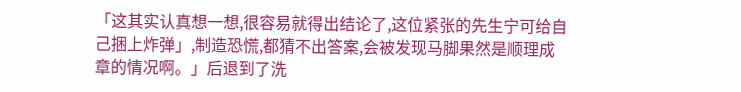「这其实认真想一想,很容易就得出结论了,这位紧张的先生宁可给自己捆上炸弹」,制造恐慌,都猜不出答案,会被发现马脚果然是顺理成章的情况啊。」后退到了洗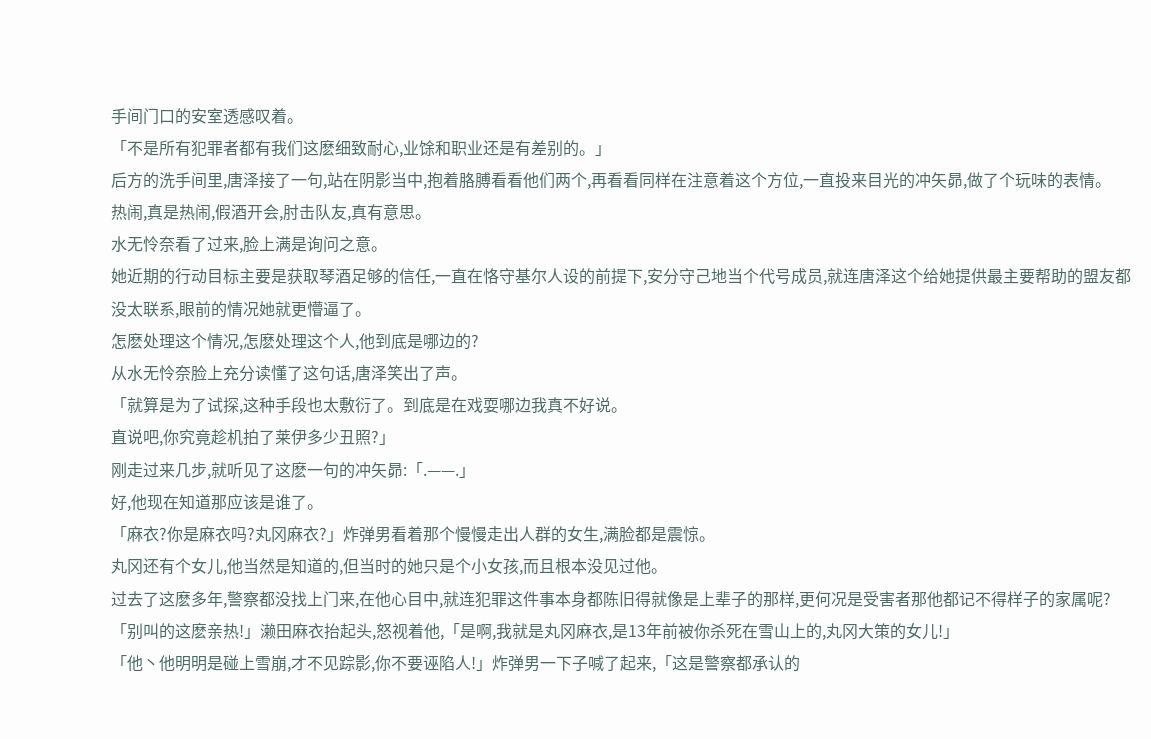手间门口的安室透感叹着。
「不是所有犯罪者都有我们这麽细致耐心,业馀和职业还是有差别的。」
后方的洗手间里,唐泽接了一句,站在阴影当中,抱着胳膊看看他们两个,再看看同样在注意着这个方位,一直投来目光的冲矢昴,做了个玩味的表情。
热闹,真是热闹,假酒开会,肘击队友,真有意思。
水无怜奈看了过来,脸上满是询问之意。
她近期的行动目标主要是获取琴酒足够的信任,一直在恪守基尔人设的前提下,安分守己地当个代号成员,就连唐泽这个给她提供最主要帮助的盟友都没太联系,眼前的情况她就更懵逼了。
怎麽处理这个情况,怎麽处理这个人,他到底是哪边的?
从水无怜奈脸上充分读懂了这句话,唐泽笑出了声。
「就算是为了试探,这种手段也太敷衍了。到底是在戏耍哪边我真不好说。
直说吧,你究竟趁机拍了莱伊多少丑照?」
刚走过来几步,就听见了这麽一句的冲矢昴:「.——.」
好,他现在知道那应该是谁了。
「麻衣?你是麻衣吗?丸冈麻衣?」炸弹男看着那个慢慢走出人群的女生,满脸都是震惊。
丸冈还有个女儿,他当然是知道的,但当时的她只是个小女孩,而且根本没见过他。
过去了这麽多年,警察都没找上门来,在他心目中,就连犯罪这件事本身都陈旧得就像是上辈子的那样,更何况是受害者那他都记不得样子的家属呢?
「别叫的这麽亲热!」濑田麻衣抬起头,怒视着他,「是啊,我就是丸冈麻衣,是13年前被你杀死在雪山上的,丸冈大策的女儿!」
「他丶他明明是碰上雪崩,才不见踪影,你不要诬陷人!」炸弹男一下子喊了起来,「这是警察都承认的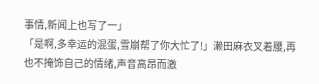事情,新闻上也写了一」
「是啊,多幸运的混蛋,雪崩帮了你大忙了!」濑田麻衣叉着腰,再也不掩饰自己的情绪,声音高昂而激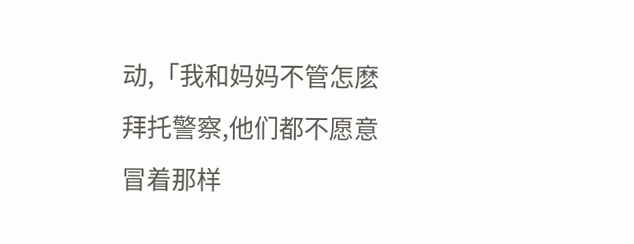动,「我和妈妈不管怎麽拜托警察,他们都不愿意冒着那样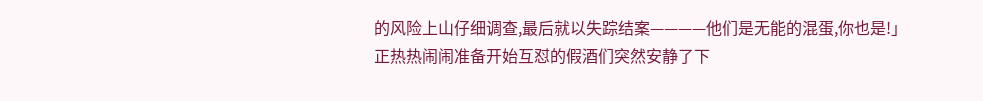的风险上山仔细调查,最后就以失踪结案————他们是无能的混蛋,你也是!」
正热热闹闹准备开始互怼的假酒们突然安静了下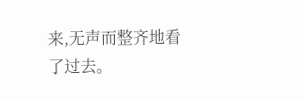来,无声而整齐地看了过去。